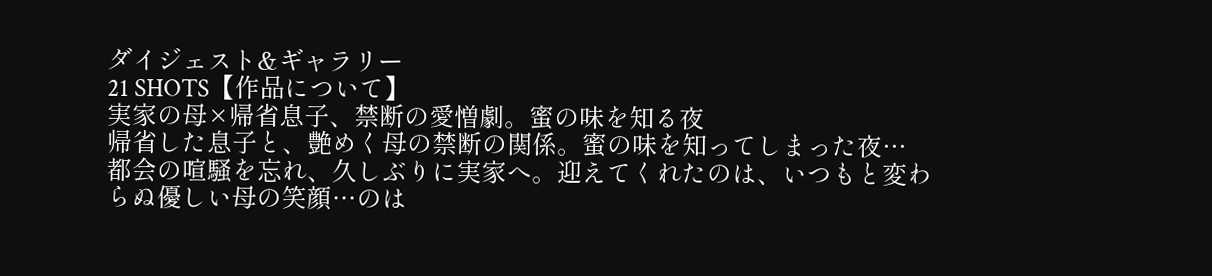ダイジェスト&ギャラリー
21 SHOTS【作品について】
実家の母×帰省息子、禁断の愛憎劇。蜜の味を知る夜
帰省した息子と、艶めく母の禁断の関係。蜜の味を知ってしまった夜…
都会の喧騒を忘れ、久しぶりに実家へ。迎えてくれたのは、いつもと変わらぬ優しい母の笑顔…のは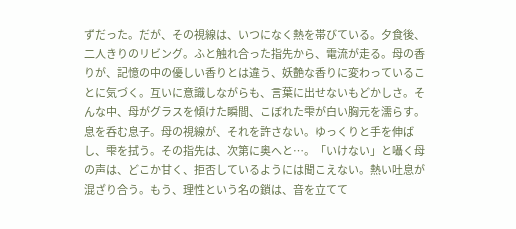ずだった。だが、その視線は、いつになく熱を帯びている。夕食後、二人きりのリビング。ふと触れ合った指先から、電流が走る。母の香りが、記憶の中の優しい香りとは違う、妖艶な香りに変わっていることに気づく。互いに意識しながらも、言葉に出せないもどかしさ。そんな中、母がグラスを傾けた瞬間、こぼれた雫が白い胸元を濡らす。息を呑む息子。母の視線が、それを許さない。ゆっくりと手を伸ばし、雫を拭う。その指先は、次第に奥へと…。「いけない」と囁く母の声は、どこか甘く、拒否しているようには聞こえない。熱い吐息が混ざり合う。もう、理性という名の鎖は、音を立てて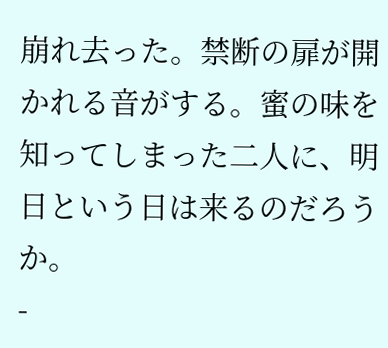崩れ去った。禁断の扉が開かれる音がする。蜜の味を知ってしまった二人に、明日という日は来るのだろうか。
-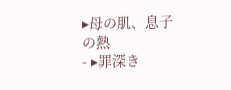▸母の肌、息子の熱
- ▸罪深き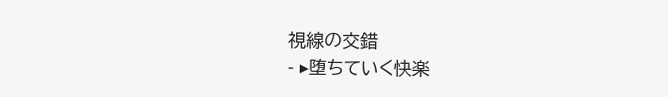視線の交錯
- ▸堕ちていく快楽